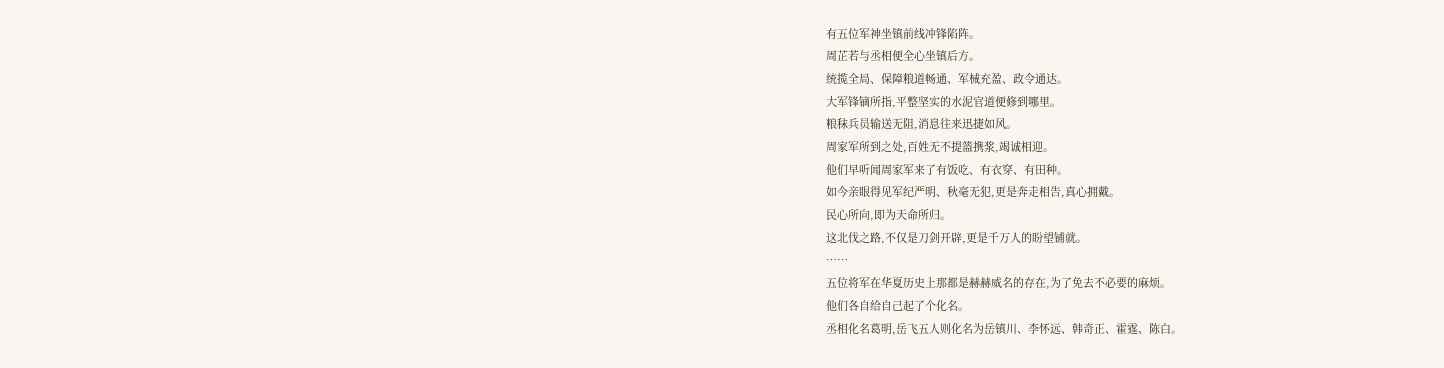有五位军神坐镇前线冲锋陷阵。
周芷若与丞相便全心坐镇后方。
统揽全局、保障粮道畅通、军械充盈、政令通达。
大军锋镝所指,平整坚实的水泥官道便修到哪里。
粮秣兵员输送无阻,消息往来迅捷如风。
周家军所到之处,百姓无不提篮携浆,竭诚相迎。
他们早听闻周家军来了有饭吃、有衣穿、有田种。
如今亲眼得见军纪严明、秋毫无犯,更是奔走相告,真心拥戴。
民心所向,即为天命所归。
这北伐之路,不仅是刀剑开辟,更是千万人的盼望铺就。
……
五位将军在华夏历史上那都是赫赫威名的存在,为了免去不必要的麻烦。
他们各自给自己起了个化名。
丞相化名葛明,岳飞五人则化名为岳镇川、李怀远、韩奇正、霍霆、陈白。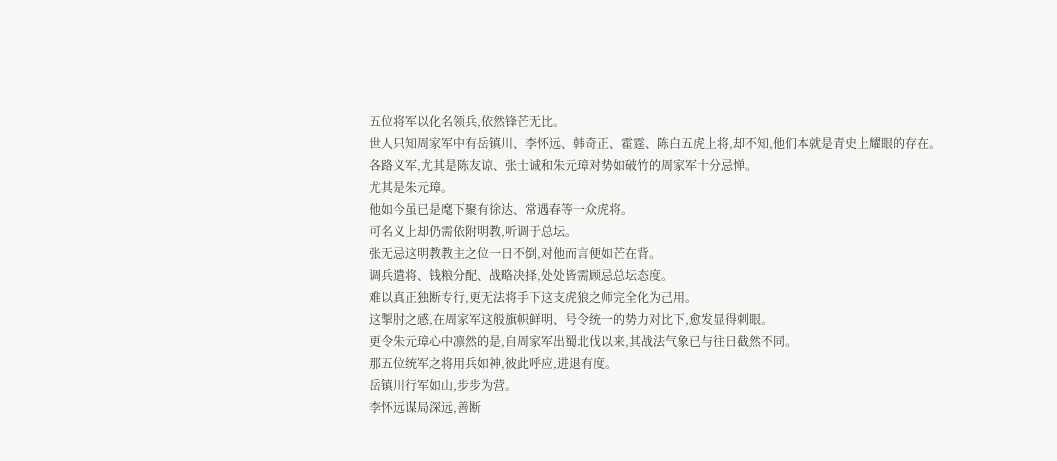五位将军以化名领兵,依然锋芒无比。
世人只知周家军中有岳镇川、李怀远、韩奇正、霍霆、陈白五虎上将,却不知,他们本就是青史上耀眼的存在。
各路义军,尤其是陈友谅、张士诚和朱元璋对势如破竹的周家军十分忌惮。
尤其是朱元璋。
他如今虽已是麾下聚有徐达、常遇春等一众虎将。
可名义上却仍需依附明教,听调于总坛。
张无忌这明教教主之位一日不倒,对他而言便如芒在背。
调兵遣将、钱粮分配、战略决择,处处皆需顾忌总坛态度。
难以真正独断专行,更无法将手下这支虎狼之师完全化为己用。
这掣肘之感,在周家军这般旗帜鲜明、号令统一的势力对比下,愈发显得刺眼。
更令朱元璋心中凛然的是,自周家军出蜀北伐以来,其战法气象已与往日截然不同。
那五位统军之将用兵如神,彼此呼应,进退有度。
岳镇川行军如山,步步为营。
李怀远谋局深远,善断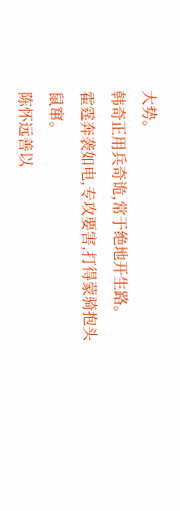大势。
韩奇正用兵奇诡,常于绝地开生路。
霍霆奔袭如电,专攻要害,打得蒙骑抱头鼠窜。
陈怀远善以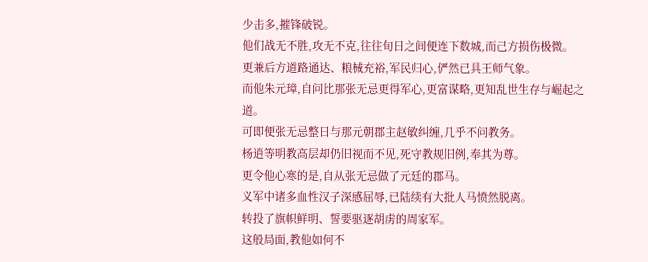少击多,摧锋破锐。
他们战无不胜,攻无不克,往往旬日之间便连下数城,而己方损伤极微。
更兼后方道路通达、粮械充裕,军民归心,俨然已具王师气象。
而他朱元璋,自问比那张无忌更得军心,更富谋略,更知乱世生存与崛起之道。
可即便张无忌整日与那元朝郡主赵敏纠缠,几乎不问教务。
杨逍等明教高层却仍旧视而不见,死守教规旧例,奉其为尊。
更令他心寒的是,自从张无忌做了元廷的郡马。
义军中诸多血性汉子深感屈辱,已陆续有大批人马愤然脱离。
转投了旗帜鲜明、誓要驱逐胡虏的周家军。
这般局面,教他如何不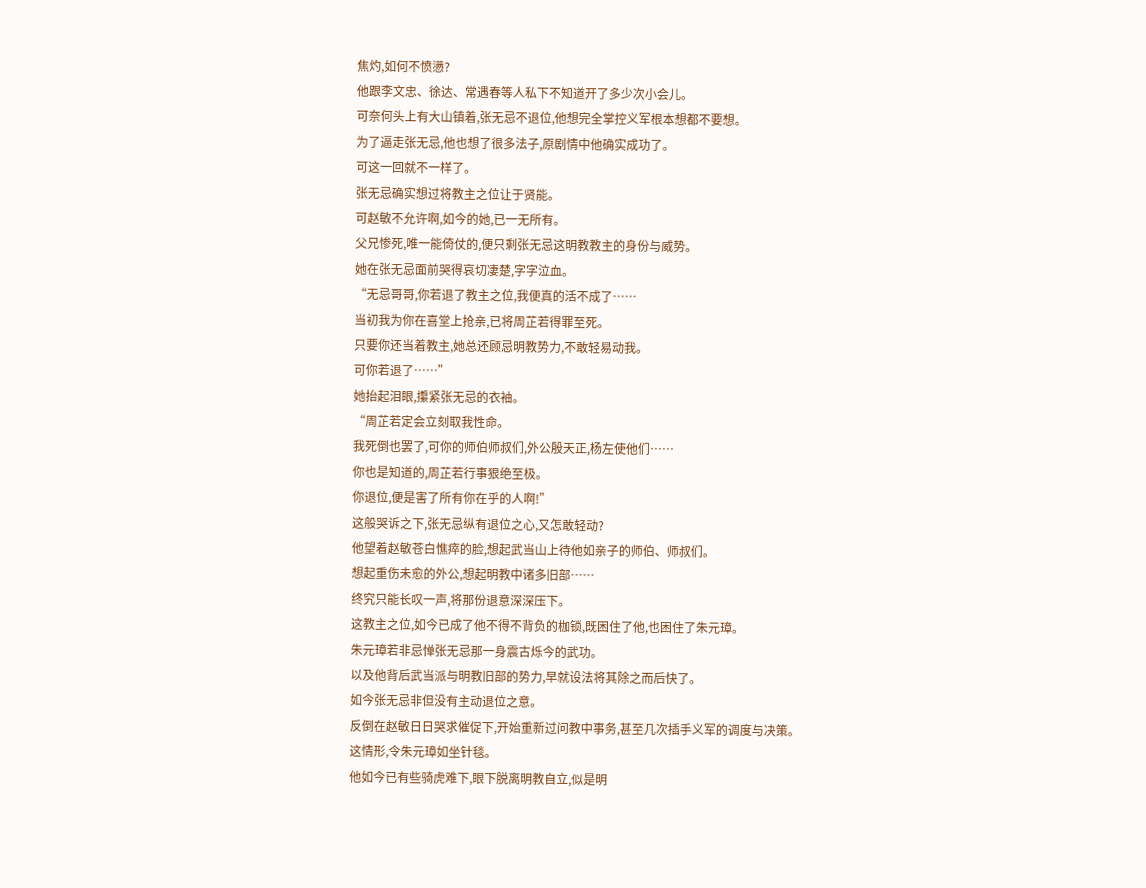焦灼,如何不愤懑?
他跟李文忠、徐达、常遇春等人私下不知道开了多少次小会儿。
可奈何头上有大山镇着,张无忌不退位,他想完全掌控义军根本想都不要想。
为了逼走张无忌,他也想了很多法子,原剧情中他确实成功了。
可这一回就不一样了。
张无忌确实想过将教主之位让于贤能。
可赵敏不允许啊,如今的她,已一无所有。
父兄惨死,唯一能倚仗的,便只剩张无忌这明教教主的身份与威势。
她在张无忌面前哭得哀切凄楚,字字泣血。
“无忌哥哥,你若退了教主之位,我便真的活不成了……
当初我为你在喜堂上抢亲,已将周芷若得罪至死。
只要你还当着教主,她总还顾忌明教势力,不敢轻易动我。
可你若退了……”
她抬起泪眼,攥紧张无忌的衣袖。
“周芷若定会立刻取我性命。
我死倒也罢了,可你的师伯师叔们,外公殷天正,杨左使他们……
你也是知道的,周芷若行事狠绝至极。
你退位,便是害了所有你在乎的人啊!”
这般哭诉之下,张无忌纵有退位之心,又怎敢轻动?
他望着赵敏苍白憔瘁的脸,想起武当山上待他如亲子的师伯、师叔们。
想起重伤未愈的外公,想起明教中诸多旧部……
终究只能长叹一声,将那份退意深深压下。
这教主之位,如今已成了他不得不背负的枷锁,既困住了他,也困住了朱元璋。
朱元璋若非忌惮张无忌那一身震古烁今的武功。
以及他背后武当派与明教旧部的势力,早就设法将其除之而后快了。
如今张无忌非但没有主动退位之意。
反倒在赵敏日日哭求催促下,开始重新过问教中事务,甚至几次插手义军的调度与决策。
这情形,令朱元璋如坐针毯。
他如今已有些骑虎难下,眼下脱离明教自立,似是明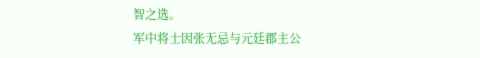智之选。
军中将士因张无忌与元廷郡主公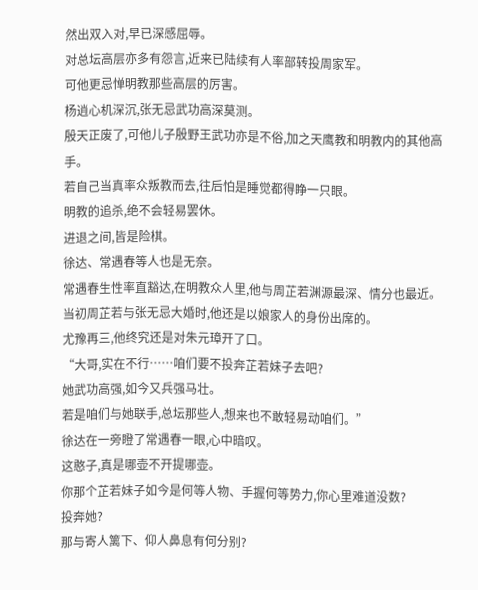然出双入对,早已深感屈辱。
对总坛高层亦多有怨言,近来已陆续有人率部转投周家军。
可他更忌惮明教那些高层的厉害。
杨逍心机深沉,张无忌武功高深莫测。
殷天正废了,可他儿子殷野王武功亦是不俗,加之天鹰教和明教内的其他高手。
若自己当真率众叛教而去,往后怕是睡觉都得睁一只眼。
明教的追杀,绝不会轻易罢休。
进退之间,皆是险棋。
徐达、常遇春等人也是无奈。
常遇春生性率直豁达,在明教众人里,他与周芷若渊源最深、情分也最近。
当初周芷若与张无忌大婚时,他还是以娘家人的身份出席的。
尤豫再三,他终究还是对朱元璋开了口。
“大哥,实在不行……咱们要不投奔芷若妹子去吧?
她武功高强,如今又兵强马壮。
若是咱们与她联手,总坛那些人,想来也不敢轻易动咱们。”
徐达在一旁瞪了常遇春一眼,心中暗叹。
这憨子,真是哪壶不开提哪壶。
你那个芷若妹子如今是何等人物、手握何等势力,你心里难道没数?
投奔她?
那与寄人篱下、仰人鼻息有何分别?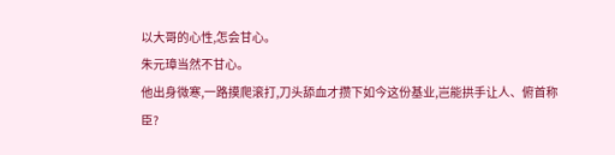以大哥的心性,怎会甘心。
朱元璋当然不甘心。
他出身微寒,一路摸爬滚打,刀头舔血才攒下如今这份基业,岂能拱手让人、俯首称臣?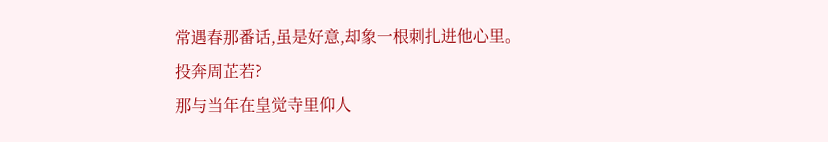常遇春那番话,虽是好意,却象一根刺扎进他心里。
投奔周芷若?
那与当年在皇觉寺里仰人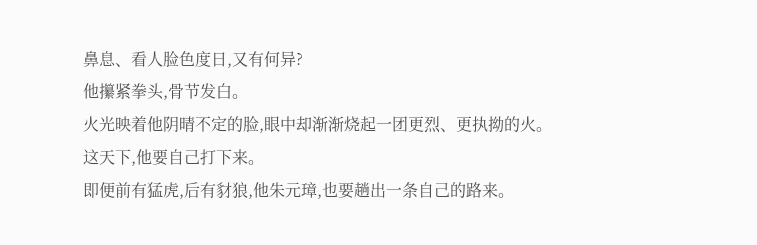鼻息、看人脸色度日,又有何异?
他攥紧拳头,骨节发白。
火光映着他阴晴不定的脸,眼中却渐渐烧起一团更烈、更执拗的火。
这天下,他要自己打下来。
即便前有猛虎,后有豺狼,他朱元璋,也要趟出一条自己的路来。